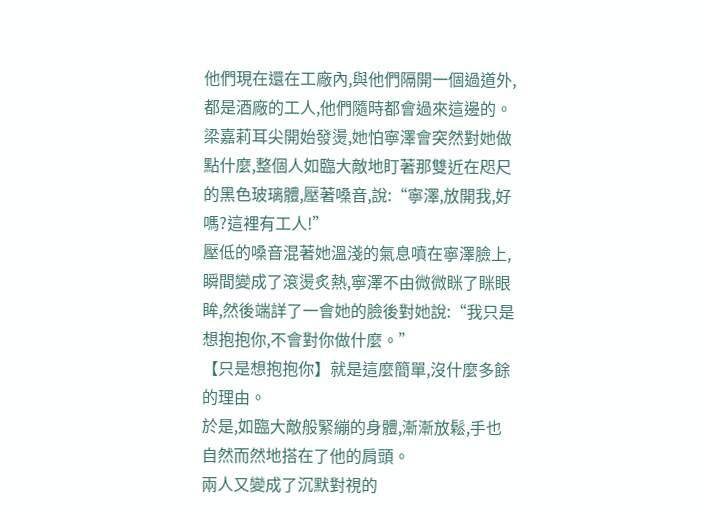他們現在還在工廠內,與他們隔開一個過道外,都是酒廠的工人,他們隨時都會過來這邊的。
梁嘉莉耳尖開始發燙,她怕寧澤會突然對她做點什麼,整個人如臨大敵地盯著那雙近在咫尺的黑色玻璃體,壓著嗓音,說:“寧澤,放開我,好嗎?這裡有工人!”
壓低的嗓音混著她溫淺的氣息噴在寧澤臉上,瞬間變成了滾燙炙熱,寧澤不由微微眯了眯眼眸,然後端詳了一會她的臉後對她說:“我只是想抱抱你,不會對你做什麼。”
【只是想抱抱你】就是這麼簡單,沒什麼多餘的理由。
於是,如臨大敵般緊繃的身體,漸漸放鬆,手也自然而然地搭在了他的肩頭。
兩人又變成了沉默對視的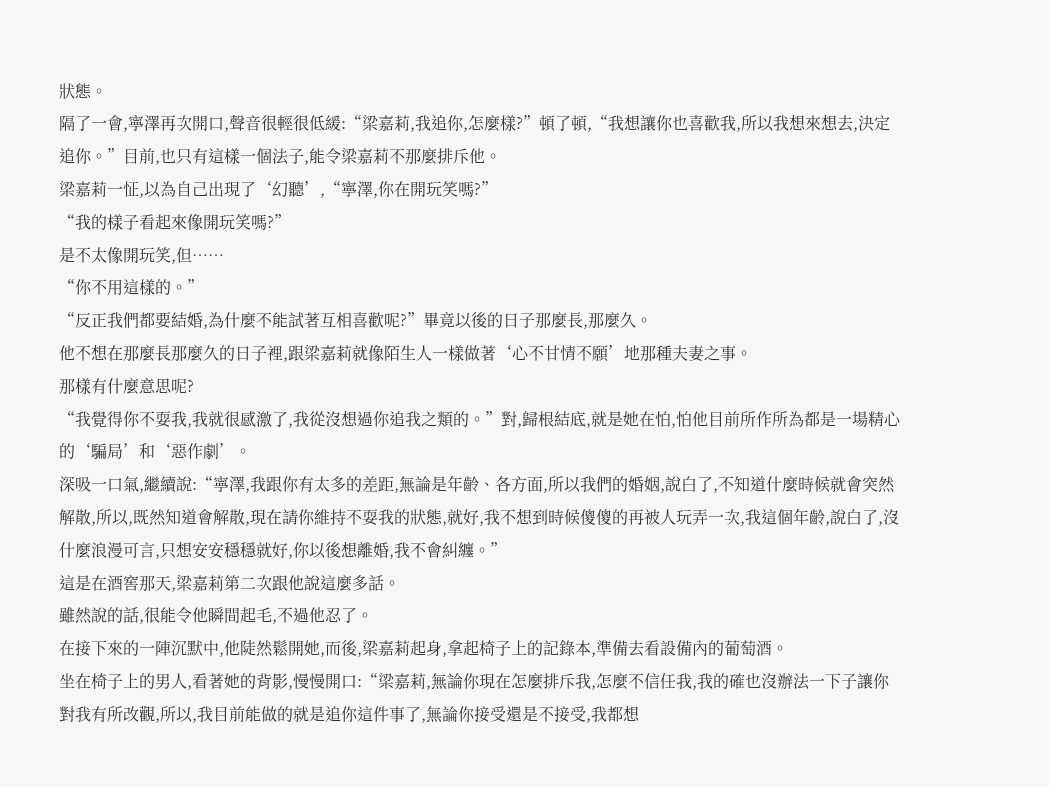狀態。
隔了一會,寧澤再次開口,聲音很輕很低緩:“梁嘉莉,我追你,怎麼樣?”頓了頓,“我想讓你也喜歡我,所以我想來想去,決定追你。”目前,也只有這樣一個法子,能令梁嘉莉不那麼排斥他。
梁嘉莉一怔,以為自己出現了‘幻聽’,“寧澤,你在開玩笑嗎?”
“我的樣子看起來像開玩笑嗎?”
是不太像開玩笑,但……
“你不用這樣的。”
“反正我們都要結婚,為什麼不能試著互相喜歡呢?”畢竟以後的日子那麼長,那麼久。
他不想在那麼長那麼久的日子裡,跟梁嘉莉就像陌生人一樣做著‘心不甘情不願’地那種夫妻之事。
那樣有什麼意思呢?
“我覺得你不耍我,我就很感激了,我從沒想過你追我之類的。”對,歸根結底,就是她在怕,怕他目前所作所為都是一場精心的‘騙局’和‘惡作劇’。
深吸一口氣,繼續說:“寧澤,我跟你有太多的差距,無論是年齡、各方面,所以我們的婚姻,說白了,不知道什麼時候就會突然解散,所以,既然知道會解散,現在請你維持不耍我的狀態,就好,我不想到時候傻傻的再被人玩弄一次,我這個年齡,說白了,沒什麼浪漫可言,只想安安穩穩就好,你以後想離婚,我不會糾纏。”
這是在酒窖那天,梁嘉莉第二次跟他說這麼多話。
雖然說的話,很能令他瞬間起毛,不過他忍了。
在接下來的一陣沉默中,他陡然鬆開她,而後,梁嘉莉起身,拿起椅子上的記錄本,準備去看設備內的葡萄酒。
坐在椅子上的男人,看著她的背影,慢慢開口:“梁嘉莉,無論你現在怎麼排斥我,怎麼不信任我,我的確也沒辦法一下子讓你對我有所改觀,所以,我目前能做的就是追你這件事了,無論你接受還是不接受,我都想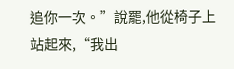追你一次。”說罷,他從椅子上站起來,“我出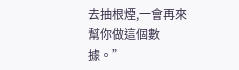去抽根煙,一會再來幫你做這個數據。”